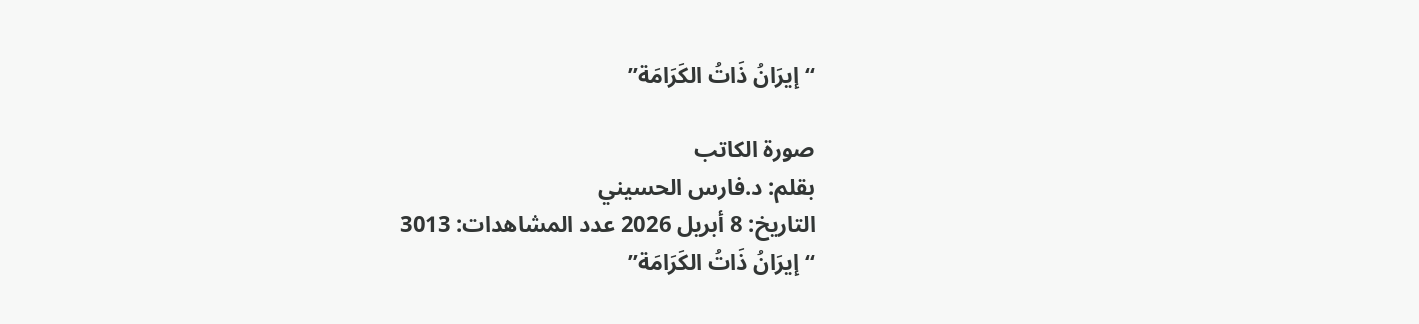“إيرَانُ ذَاتُ الكَرَامَة”

صورة الكاتب
بقلم: د.فارس الحسيني
التاريخ: 8 أبريل 2026 عدد المشاهدات: 3013
“إيرَانُ ذَاتُ الكَرَامَة”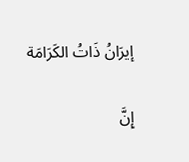إيرَانُ ذَاتُ الكَرَامَة

إِنَّ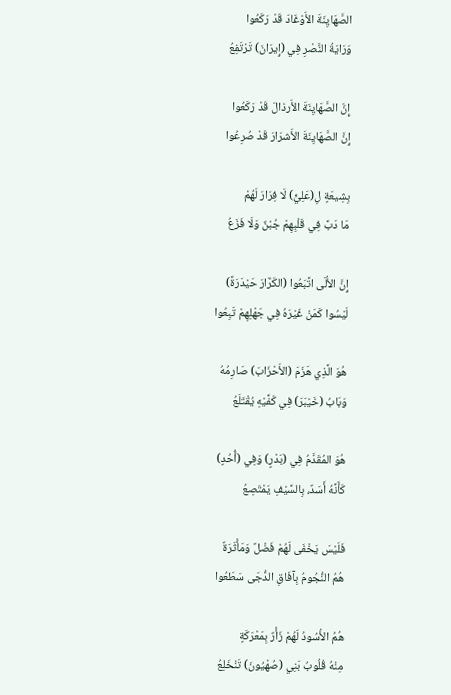الصَّهَايِنَةَ الأَوْغَادَ قَدْ رَكَعُوا
وَرَايَةُ النَّصْرِ فِي (إِيرَانَ) تَرْتَفِعُ

إِنَّ الصَّهَايِنَةَ الأَرذالَ قَدْ رَكَعُوا
إِنَّ الصَّهَايِنَةَ الأَشرَارَ قَدْ صُرِعُوا

بِشِيعَةٍ لِ(عَلِيٍّ) لَا فِرَارَ لَهُمْ
مَا دَبَّ فِي قَلْبِهِمْ جُبْنٌ وَلَا فَزَعُ

إِنَّ الأُلَى اتَّبَعُوا (الكَرَّارَ حَيْدَرَةً)
لَيْسُوا كَمَنْ غَيْرَهُ فِي جَهْلِهِمْ تَبِعُوا

هُوَ الَّذِي هَزَمَ (الأَحْزَابَ) صَارِمُهُ
وَبَابُ (خَيْبَرَ) فِي كَفَّيْهِ يُقْتَلَعُ

هُوَ المُقَدَّمُ فِي (بَدْرٍ) وَفِي (أُحُدٍ)
كَأَنَّهُ أَسَدٌ، بِالسَّيْفِ يَمْتَصِعُ

فَلَيْسَ يَخْفَى لَهُمْ فَضْلٌ وَمَأْثَرَةٌ
هُمُ النُّجُومُ بِآفَاقِ الدُّجَى سَطَعُوا

هُمُ الأُسُودُ لَهُمْ زَأْرٌ بِمَعْرَكَةٍ
مِنْهُ قُلُوبُ بَنِي (صُهْيُونَ) تَنْخَلِعُ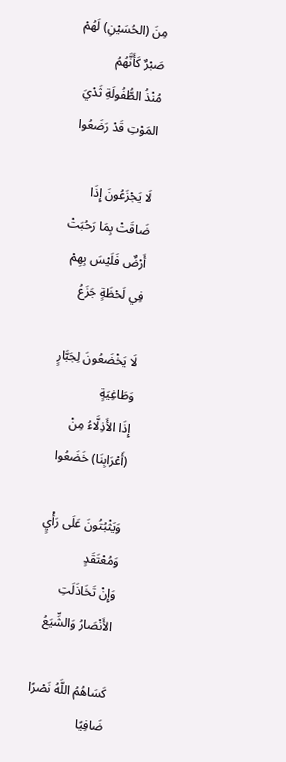مِنَ (الحُسَيْنِ) لَهُمْ صَبْرٌ كَأَنَّهُمُ
مُنْذُ الطُّفُولَةِ ثَدْيَ المَوْتِ قَدْ رَضَعُوا

لَا يَجْزَعُونَ إِذَا ضَاقَتْ بِمَا رَحُبَتْ
أَرْضٌ فَلَيْسَ بِهِمْ فِي لَحْظَةٍ جَزَعُ

لَا يَخْضَعُونَ لِجَبَّارٍ وَطَاغِيَةٍ
إِذَا الأَذِلَّاءُ مِنْ (أَعْرَابِنَا) خَضَعُوا

وَيَثْبُتُونَ عَلَى رَأْيٍ وَمُعْتَقَدٍ
وَإِنْ تَخَاذَلَتِ الأَنْصَارُ وَالشِّيَعُ

كَسَاهُمُ اللَّهُ نَصْرًا ضَافِيًا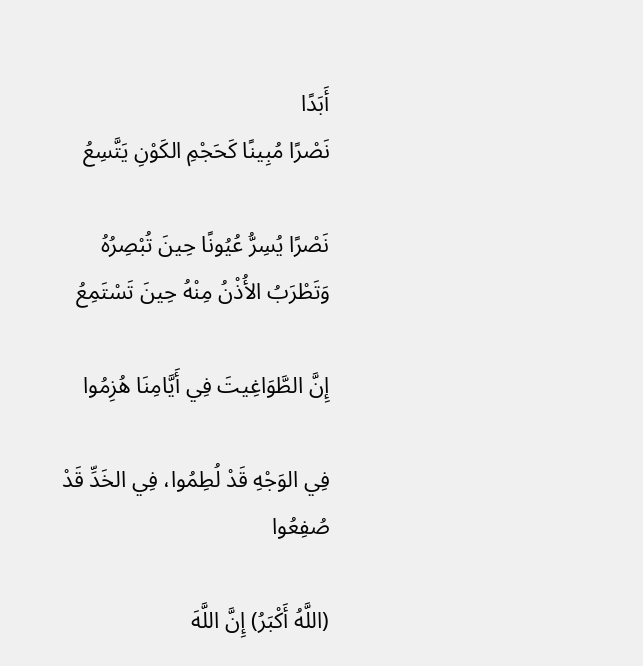أَبَدًا
نَصْرًا مُبِينًا كَحَجْمِ الكَوْنِ يَتَّسِعُ

نَصْرًا يُسِرُّ عُيُونًا حِينَ تُبْصِرُهُ
وَتَطْرَبُ الأُذْنُ مِنْهُ حِينَ تَسْتَمِعُ

إِنَّ الطَّوَاغِيتَ فِي أَيَّامِنَا هُزِمُوا

فِي الوَجْهِ قَدْ لُطِمُوا، فِي الخَدِّ قَدْ صُفِعُوا

(اللَّهُ أَكْبَرُ) إِنَّ اللَّهَ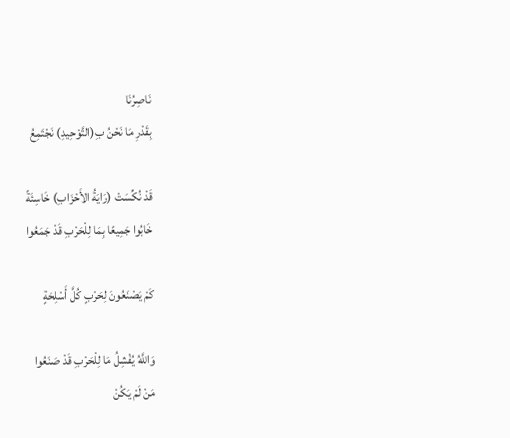نَاصِرُنَا
بِقَدْرِ مَا نَحْنُ بِ(التَّوْحِيدِ) نَجْتَمِعُ

قَدْ نُكِّسَتْ (رَايَةُ الأَحْزَابِ) خَاسِئَةً
خَابُوا جَمِيعًا بِمَا لِلْحَرْبِ قَدْ جَمَعُوا

كَمْ يَصْنَعُونَ لِحَرْبٍ كُلَّ أَسْلِحَةٍ

وَاللَّهُ يُفْشِلُ مَا لِلْحَرْبِ قَدْ صَنَعُوا
مَنْ لَمْ يَكُنْ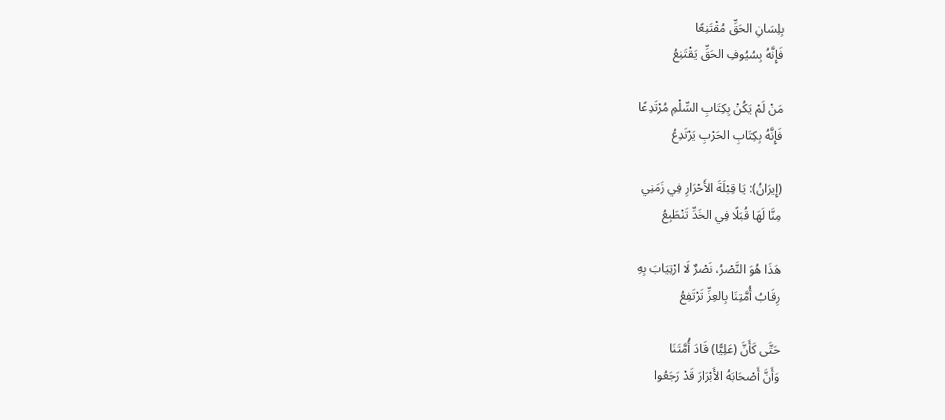بِلِسَانِ الحَقِّ مُقْتَنِعًا
فَإِنَّهُ بِسُيُوفِ الحَقِّ يَقْتَنِعُ

مَنْ لَمْ يَكُنْ بِكِتَابِ السِّلْمِ مُرْتَدِعًا
فَإِنَّهُ بِكِتَابِ الحَرْبِ يَرْتَدِعُ

(إِيرَانُ): يَا قِبْلَةَ الأَحْرَارِ فِي زَمَنِي
مِنَّا لَهَا قُبَلًا فِي الخَدِّ تَنْطَبِعُ

هَذَا هُوَ النَّصْرُ، نَصْرٌ لَا ارْتِيَابَ بِهِ
رِقَابُ أُمَّتِنَا بِالعِزِّ تَرْتَفِعُ

حَتَّى كَأَنَّ (عَلِيًّا) قَادَ أُمَّتَنَا
وَأَنَّ أَصْحَابَهُ الأَبْرَارَ قَدْ رَجَعُوا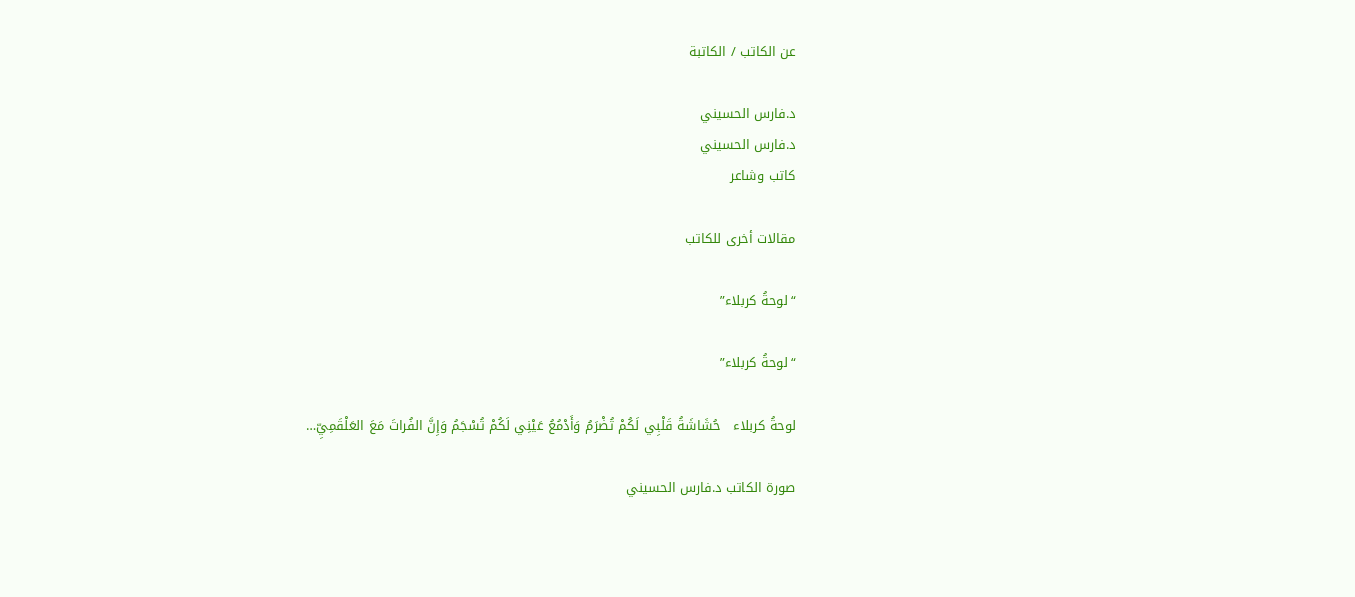عن الکاتب / الکاتبة

د.فارس الحسيني
د.فارس الحسيني
كاتب وشاعر

مقالات أخرى للكاتب

“لوحةُ کربلاء”

“لوحةُ کربلاء”

لوحةُ کربلاء   حُشَاشَةُ قَلْبِي لَكُمْ تُضْرَمُ وَأَدْمُعُ عَيْنِي لَكُمْ تُسْجَمُ وَإِنَّ الفُراتَ مَعَ العَلْقَمِيِّ…

صورة الكاتب د.فارس الحسيني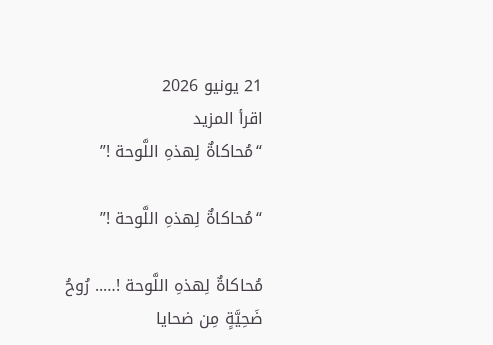21 يونيو 2026
اقرأ المزيد
“مُحاكاةٌ لِهذهِ اللَّوحة !”

“مُحاكاةٌ لِهذهِ اللَّوحة !”

مُحاكاةٌ لِهذهِ اللَّوحة !….. رُوحُ ضَحِيَّةٍ مِن ضحايا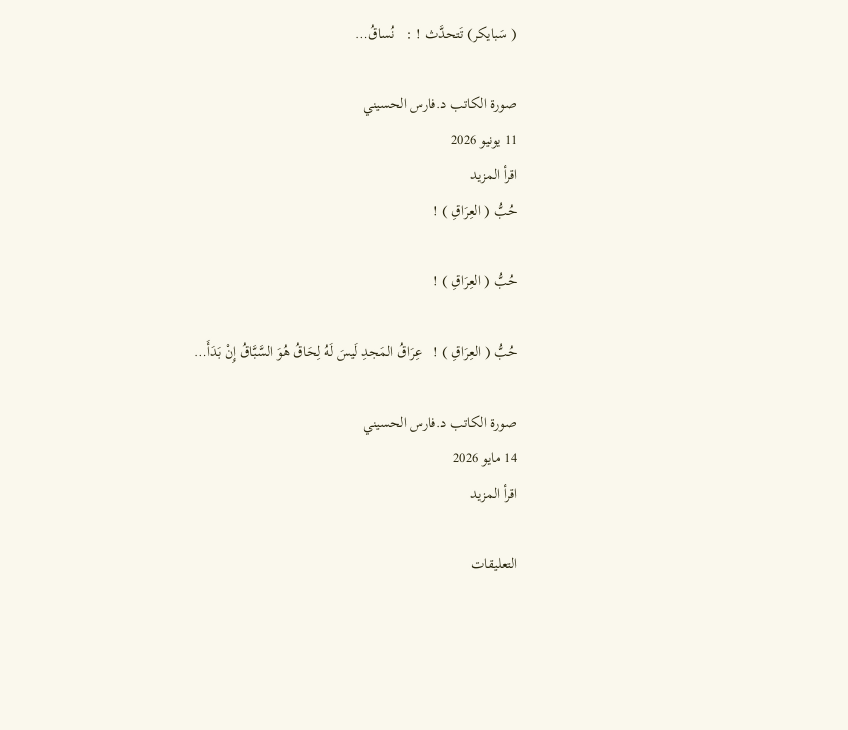( سَبايكر) تَتحدَّث ! :   نُساقُ…

صورة الكاتب د.فارس الحسيني
11 يونيو 2026
اقرأ المزيد
حُبُّ ( العِرَاقِ ) !

حُبُّ ( العِرَاقِ ) !

حُبُّ ( العِرَاقِ ) !   عِرَاقُ المَجدِ لَيسَ لَهُ لِحَاقُ هُوَ السَّبَّاقُ إِنْ بَدَأَ…

صورة الكاتب د.فارس الحسيني
14 مايو 2026
اقرأ المزيد

التعليقات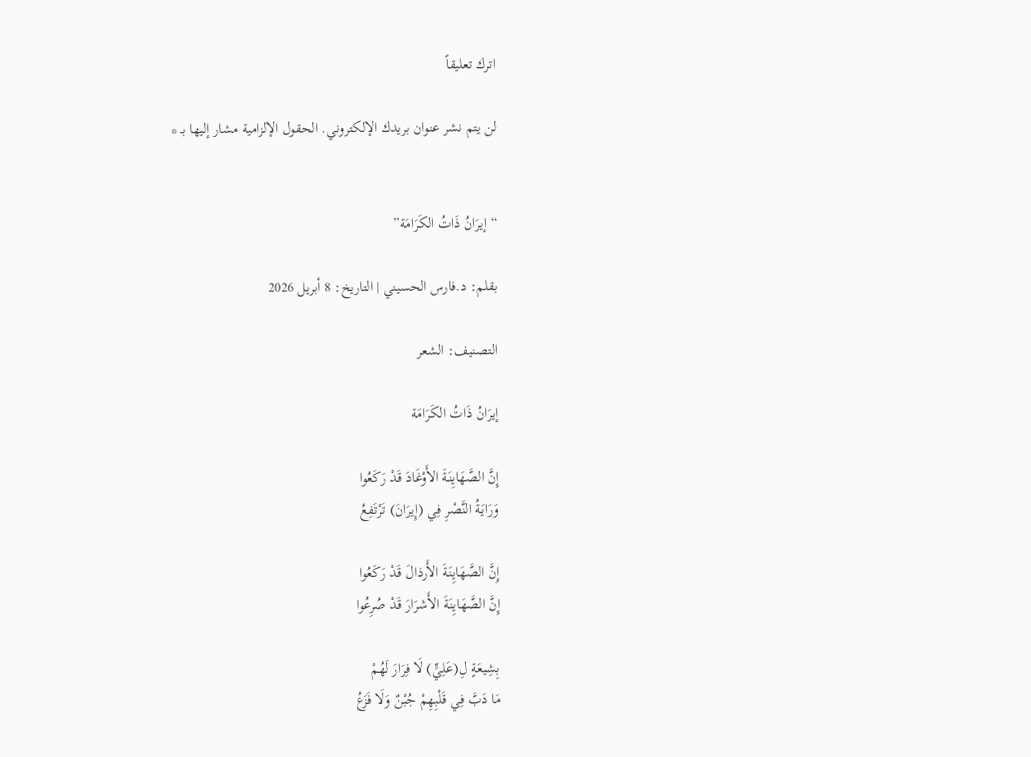اترك تعليقاً

لن يتم نشر عنوان بريدك الإلكتروني. الحقول الإلزامية مشار إليها بـ *


“إيرَانُ ذَاتُ الكَرَامَة”

بقلم: د.فارس الحسيني | التاريخ: 8 أبريل 2026

التصنيف: الشعر

إيرَانُ ذَاتُ الكَرَامَة

إِنَّ الصَّهَايِنَةَ الأَوْغَادَ قَدْ رَكَعُوا
وَرَايَةُ النَّصْرِ فِي (إِيرَانَ) تَرْتَفِعُ

إِنَّ الصَّهَايِنَةَ الأَرذالَ قَدْ رَكَعُوا
إِنَّ الصَّهَايِنَةَ الأَشرَارَ قَدْ صُرِعُوا

بِشِيعَةٍ لِ(عَلِيٍّ) لَا فِرَارَ لَهُمْ
مَا دَبَّ فِي قَلْبِهِمْ جُبْنٌ وَلَا فَزَعُ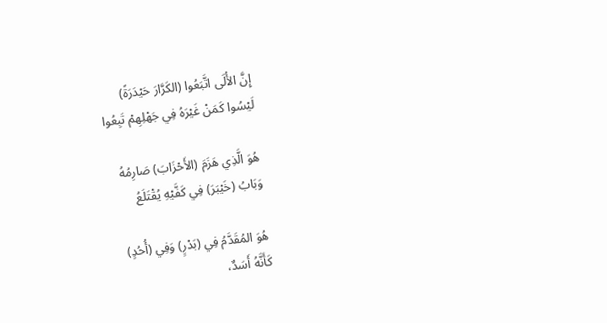إِنَّ الأُلَى اتَّبَعُوا (الكَرَّارَ حَيْدَرَةً)
لَيْسُوا كَمَنْ غَيْرَهُ فِي جَهْلِهِمْ تَبِعُوا

هُوَ الَّذِي هَزَمَ (الأَحْزَابَ) صَارِمُهُ
وَبَابُ (خَيْبَرَ) فِي كَفَّيْهِ يُقْتَلَعُ

هُوَ المُقَدَّمُ فِي (بَدْرٍ) وَفِي (أُحُدٍ)
كَأَنَّهُ أَسَدٌ،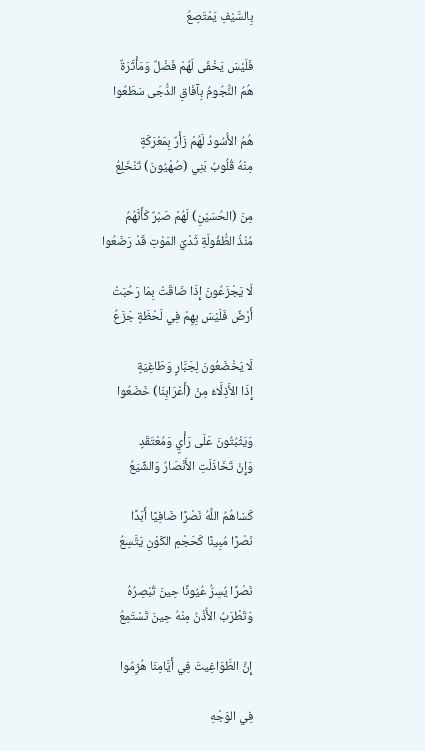بِالسَّيْفِ يَمْتَصِعُ

فَلَيْسَ يَخْفَى لَهُمْ فَضْلٌ وَمَأْثَرَةٌ
هُمُ النُّجُومُ بِآفَاقِ الدُّجَى سَطَعُوا

هُمُ الأُسُودُ لَهُمْ زَأْرٌ بِمَعْرَكَةٍ
مِنْهُ قُلُوبُ بَنِي (صُهْيُونَ) تَنْخَلِعُ

مِنَ (الحُسَيْنِ) لَهُمْ صَبْرٌ كَأَنَّهُمُ
مُنْذُ الطُّفُولَةِ ثَدْيَ المَوْتِ قَدْ رَضَعُوا

لَا يَجْزَعُونَ إِذَا ضَاقَتْ بِمَا رَحُبَتْ
أَرْضٌ فَلَيْسَ بِهِمْ فِي لَحْظَةٍ جَزَعُ

لَا يَخْضَعُونَ لِجَبَّارٍ وَطَاغِيَةٍ
إِذَا الأَذِلَّاءُ مِنْ (أَعْرَابِنَا) خَضَعُوا

وَيَثْبُتُونَ عَلَى رَأْيٍ وَمُعْتَقَدٍ
وَإِنْ تَخَاذَلَتِ الأَنْصَارُ وَالشِّيَعُ

كَسَاهُمُ اللَّهُ نَصْرًا ضَافِيًا أَبَدًا
نَصْرًا مُبِينًا كَحَجْمِ الكَوْنِ يَتَّسِعُ

نَصْرًا يُسِرُّ عُيُونًا حِينَ تُبْصِرُهُ
وَتَطْرَبُ الأُذْنُ مِنْهُ حِينَ تَسْتَمِعُ

إِنَّ الطَّوَاغِيتَ فِي أَيَّامِنَا هُزِمُوا

فِي الوَجْهِ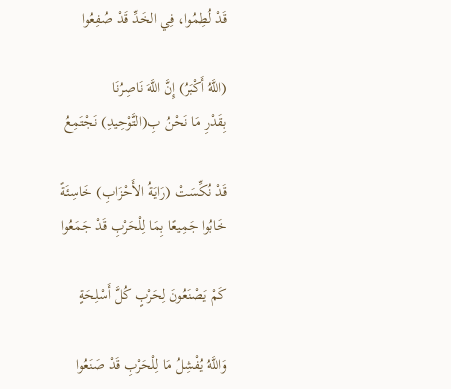قَدْ لُطِمُوا، فِي الخَدِّ قَدْ صُفِعُوا

(اللَّهُ أَكْبَرُ) إِنَّ اللَّهَ نَاصِرُنَا
بِقَدْرِ مَا نَحْنُ بِ(التَّوْحِيدِ) نَجْتَمِعُ

قَدْ نُكِّسَتْ (رَايَةُ الأَحْزَابِ) خَاسِئَةً
خَابُوا جَمِيعًا بِمَا لِلْحَرْبِ قَدْ جَمَعُوا

كَمْ يَصْنَعُونَ لِحَرْبٍ كُلَّ أَسْلِحَةٍ

وَاللَّهُ يُفْشِلُ مَا لِلْحَرْبِ قَدْ صَنَعُوا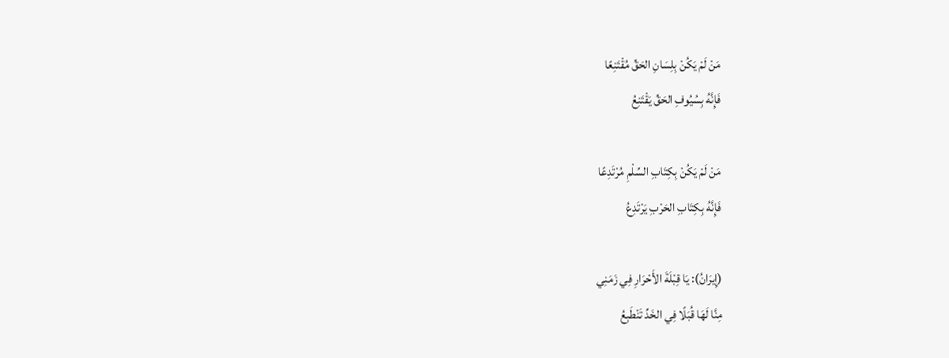مَنْ لَمْ يَكُنْ بِلِسَانِ الحَقِّ مُقْتَنِعًا
فَإِنَّهُ بِسُيُوفِ الحَقِّ يَقْتَنِعُ

مَنْ لَمْ يَكُنْ بِكِتَابِ السِّلْمِ مُرْتَدِعًا
فَإِنَّهُ بِكِتَابِ الحَرْبِ يَرْتَدِعُ

(إِيرَانُ): يَا قِبْلَةَ الأَحْرَارِ فِي زَمَنِي
مِنَّا لَهَا قُبَلًا فِي الخَدِّ تَنْطَبِعُ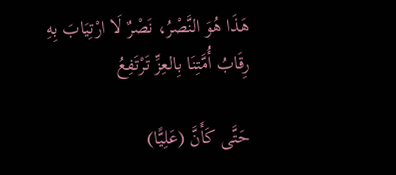هَذَا هُوَ النَّصْرُ، نَصْرٌ لَا ارْتِيَابَ بِهِ
رِقَابُ أُمَّتِنَا بِالعِزِّ تَرْتَفِعُ

حَتَّى كَأَنَّ (عَلِيًّا)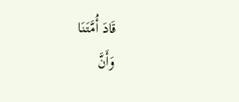قَادَ أُمَّتَنَا
وَأَنَّ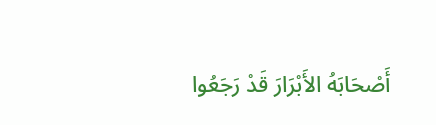أَصْحَابَهُ الأَبْرَارَ قَدْ رَجَعُوا